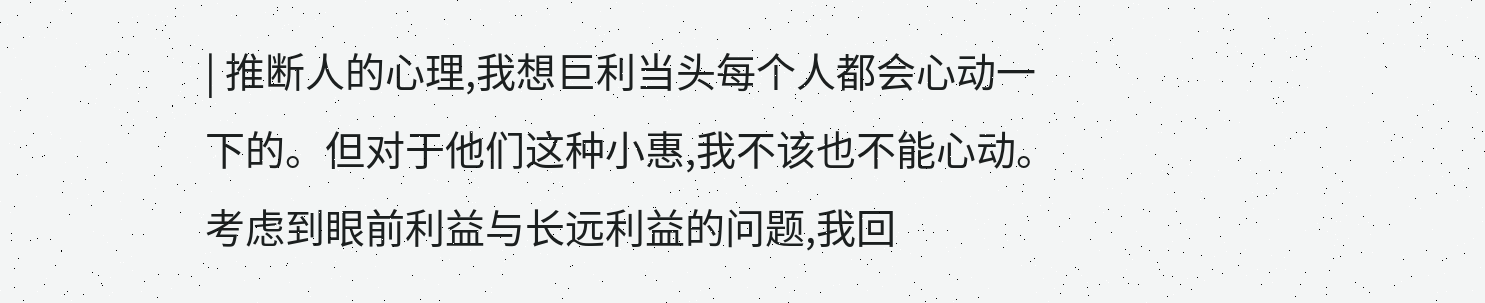| 推断人的心理,我想巨利当头每个人都会心动一下的。但对于他们这种小惠,我不该也不能心动。考虑到眼前利益与长远利益的问题,我回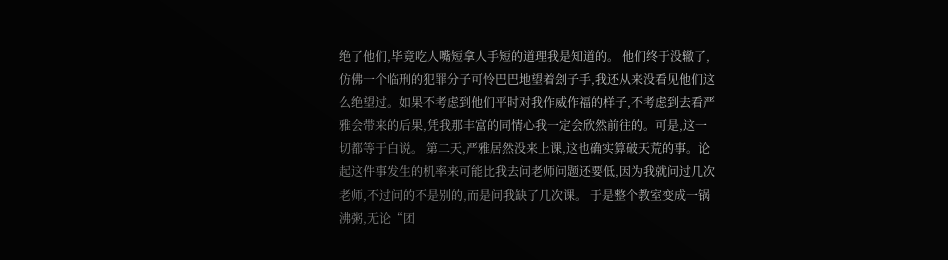绝了他们,毕竟吃人嘴短拿人手短的道理我是知道的。 他们终于没辙了,仿佛一个临刑的犯罪分子可怜巴巴地望着刽子手,我还从来没看见他们这么绝望过。如果不考虑到他们平时对我作威作福的样子,不考虑到去看严雅会带来的后果,凭我那丰富的同情心我一定会欣然前往的。可是,这一切都等于白说。 第二天,严雅居然没来上课,这也确实算破天荒的事。论起这件事发生的机率来可能比我去问老师问题还要低,因为我就问过几次老师,不过问的不是别的,而是问我缺了几次课。 于是整个教室变成一锅沸粥,无论“团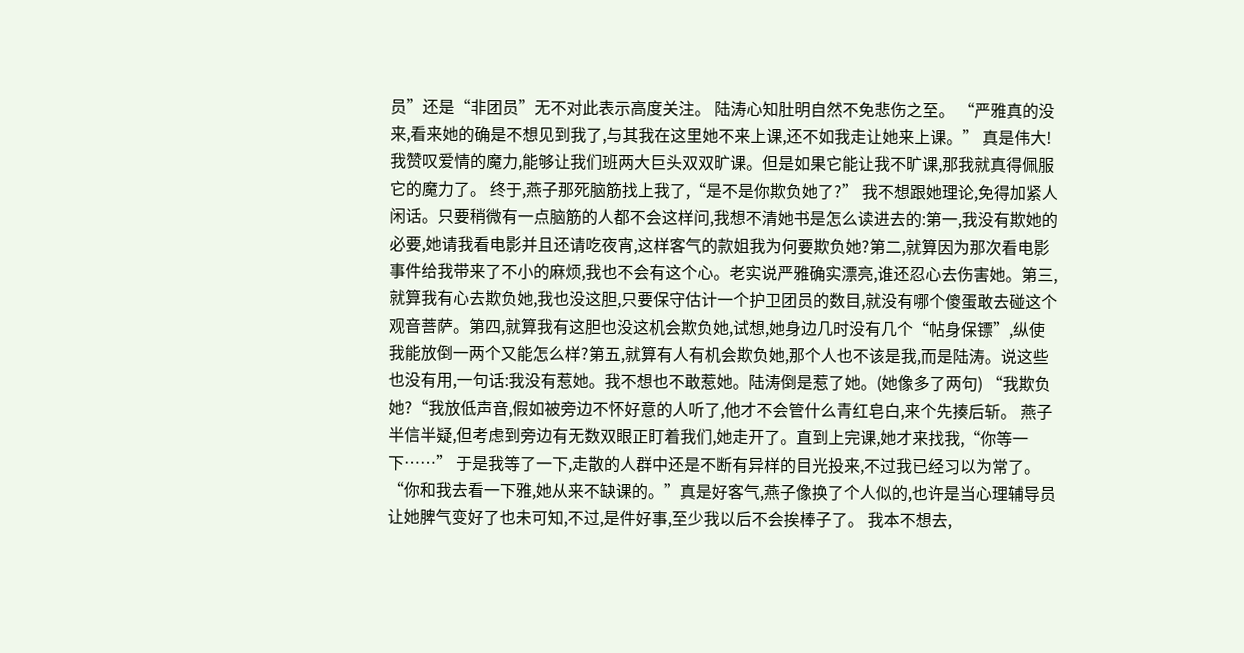员”还是“非团员”无不对此表示高度关注。 陆涛心知肚明自然不免悲伤之至。 “严雅真的没来,看来她的确是不想见到我了,与其我在这里她不来上课,还不如我走让她来上课。” 真是伟大!我赞叹爱情的魔力,能够让我们班两大巨头双双旷课。但是如果它能让我不旷课,那我就真得佩服它的魔力了。 终于,燕子那死脑筋找上我了,“是不是你欺负她了?” 我不想跟她理论,免得加紧人闲话。只要稍微有一点脑筋的人都不会这样问,我想不清她书是怎么读进去的:第一,我没有欺她的必要,她请我看电影并且还请吃夜宵,这样客气的款姐我为何要欺负她?第二,就算因为那次看电影事件给我带来了不小的麻烦,我也不会有这个心。老实说严雅确实漂亮,谁还忍心去伤害她。第三,就算我有心去欺负她,我也没这胆,只要保守估计一个护卫团员的数目,就没有哪个傻蛋敢去碰这个观音菩萨。第四,就算我有这胆也没这机会欺负她,试想,她身边几时没有几个“帖身保镖”,纵使我能放倒一两个又能怎么样?第五,就算有人有机会欺负她,那个人也不该是我,而是陆涛。说这些也没有用,一句话:我没有惹她。我不想也不敢惹她。陆涛倒是惹了她。(她像多了两句) “我欺负她?“我放低声音,假如被旁边不怀好意的人听了,他才不会管什么青红皂白,来个先揍后斩。 燕子半信半疑,但考虑到旁边有无数双眼正盯着我们,她走开了。直到上完课,她才来找我,“你等一下……” 于是我等了一下,走散的人群中还是不断有异样的目光投来,不过我已经习以为常了。 “你和我去看一下雅,她从来不缺课的。”真是好客气,燕子像换了个人似的,也许是当心理辅导员让她脾气变好了也未可知,不过,是件好事,至少我以后不会挨棒子了。 我本不想去,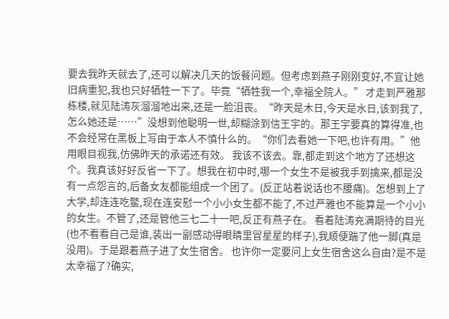要去我昨天就去了,还可以解决几天的饭餐问题。但考虑到燕子刚刚变好,不宜让她旧病重犯,我也只好牺牲一下了。毕竟“牺牲我一个,幸福全院人。” 才走到严雅那栋楼,就见陆涛灰溜溜地出来,还是一脸沮丧。“昨天是木日,今天是水日,该到我了,怎么她还是……”没想到他聪明一世,却糊涂到信王宇的。那王宇要真的算得准,也不会经常在黑板上写由于本人不慎什么的。“你们去看她一下吧,也许有用。”他用眼目视我,仿佛昨天的承诺还有效。 我该不该去。靠,都走到这个地方了还想这个。我真该好好反省一下了。想我在初中时,哪一个女生不是被我手到擒来,都是没有一点怨言的,后备女友都能组成一个团了。(反正站着说话也不腰痛)。怎想到上了大学,却连连吃鳖,现在连安慰一个小小女生都不能了,不过严雅也不能算是一个小小的女生。不管了,还是管他三七二十一吧,反正有燕子在。 看着陆涛充满期待的目光(也不看看自己是谁,装出一副感动得眼睛里冒星星的样子),我顺便踹了他一脚(真是没用)。于是跟着燕子进了女生宿舍。 也许你一定要问上女生宿舍这么自由?是不是太幸福了?确实,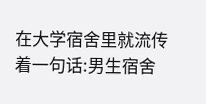在大学宿舍里就流传着一句话:男生宿舍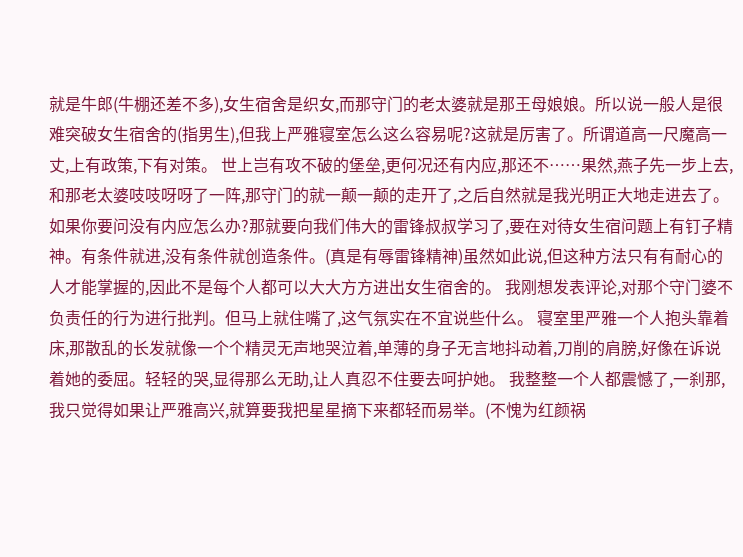就是牛郎(牛棚还差不多),女生宿舍是织女,而那守门的老太婆就是那王母娘娘。所以说一般人是很难突破女生宿舍的(指男生),但我上严雅寝室怎么这么容易呢?这就是厉害了。所谓道高一尺魔高一丈,上有政策,下有对策。 世上岂有攻不破的堡垒,更何况还有内应,那还不……果然,燕子先一步上去,和那老太婆吱吱呀呀了一阵,那守门的就一颠一颠的走开了,之后自然就是我光明正大地走进去了。 如果你要问没有内应怎么办?那就要向我们伟大的雷锋叔叔学习了,要在对待女生宿问题上有钉子精神。有条件就进,没有条件就创造条件。(真是有辱雷锋精神)虽然如此说,但这种方法只有有耐心的人才能掌握的,因此不是每个人都可以大大方方进出女生宿舍的。 我刚想发表评论,对那个守门婆不负责任的行为进行批判。但马上就住嘴了,这气氛实在不宜说些什么。 寝室里严雅一个人抱头靠着床,那散乱的长发就像一个个精灵无声地哭泣着,单薄的身子无言地抖动着,刀削的肩膀,好像在诉说着她的委屈。轻轻的哭,显得那么无助,让人真忍不住要去呵护她。 我整整一个人都震憾了,一刹那,我只觉得如果让严雅高兴,就算要我把星星摘下来都轻而易举。(不愧为红颜祸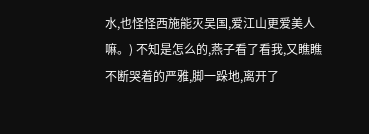水,也怪怪西施能灭吴国,爱江山更爱美人嘛。) 不知是怎么的,燕子看了看我,又瞧瞧不断哭着的严雅,脚一跺地,离开了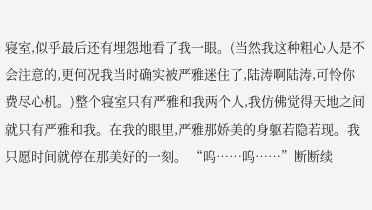寝室,似乎最后还有埋怨地看了我一眼。(当然我这种粗心人是不会注意的,更何况我当时确实被严雅迷住了,陆涛啊陆涛,可怜你费尽心机。)整个寝室只有严雅和我两个人,我仿佛觉得天地之间就只有严雅和我。在我的眼里,严雅那娇美的身躯若隐若现。我只愿时间就停在那美好的一刻。 “呜……呜……”断断续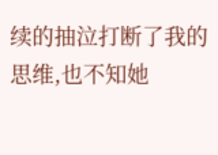续的抽泣打断了我的思维,也不知她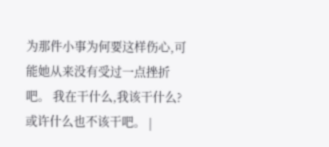为那件小事为何要这样伤心,可能她从来没有受过一点挫折吧。 我在干什么,我该干什么?或许什么也不该干吧。 |